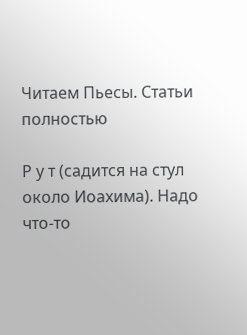Читаем Пьесы. Статьи полностью

Р у т (садится на стул около Иоахима). Надо что-то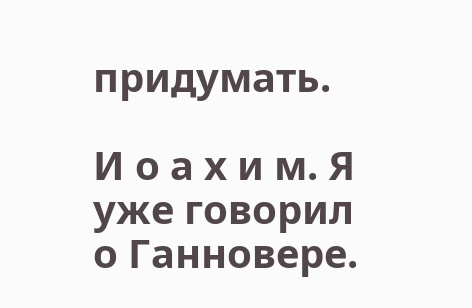придумать.

И о а х и м. Я уже говорил о Ганновере.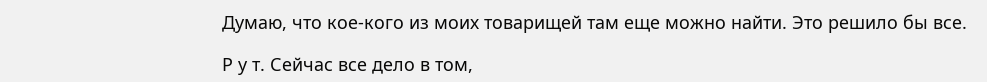Думаю, что кое-кого из моих товарищей там еще можно найти. Это решило бы все.

Р у т. Сейчас все дело в том,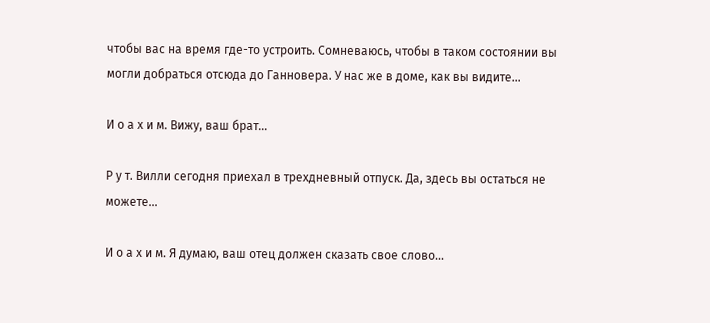чтобы вас на время где-то устроить. Сомневаюсь, чтобы в таком состоянии вы могли добраться отсюда до Ганновера. У нас же в доме, как вы видите…

И о а х и м. Вижу, ваш брат…

Р у т. Вилли сегодня приехал в трехдневный отпуск. Да, здесь вы остаться не можете…

И о а х и м. Я думаю, ваш отец должен сказать свое слово…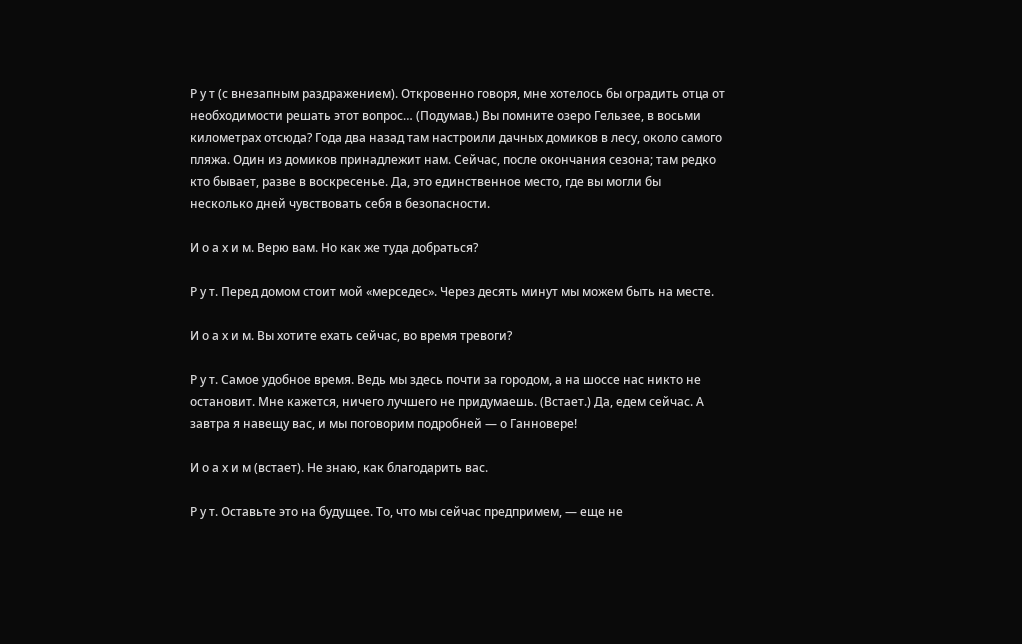Р у т (с внезапным раздражением). Откровенно говоря, мне хотелось бы оградить отца от необходимости решать этот вопрос… (Подумав.) Вы помните озеро Гельзее, в восьми километрах отсюда? Года два назад там настроили дачных домиков в лесу, около самого пляжа. Один из домиков принадлежит нам. Сейчас, после окончания сезона; там редко кто бывает, разве в воскресенье. Да, это единственное место, где вы могли бы несколько дней чувствовать себя в безопасности.

И о а х и м. Верю вам. Но как же туда добраться?

Р у т. Перед домом стоит мой «мерседес». Через десять минут мы можем быть на месте.

И о а х и м. Вы хотите ехать сейчас, во время тревоги?

Р у т. Самое удобное время. Ведь мы здесь почти за городом, а на шоссе нас никто не остановит. Мне кажется, ничего лучшего не придумаешь. (Встает.) Да, едем сейчас. А завтра я навещу вас, и мы поговорим подробней — о Ганновере!

И о а х и м (встает). Не знаю, как благодарить вас.

Р у т. Оставьте это на будущее. То, что мы сейчас предпримем, — еще не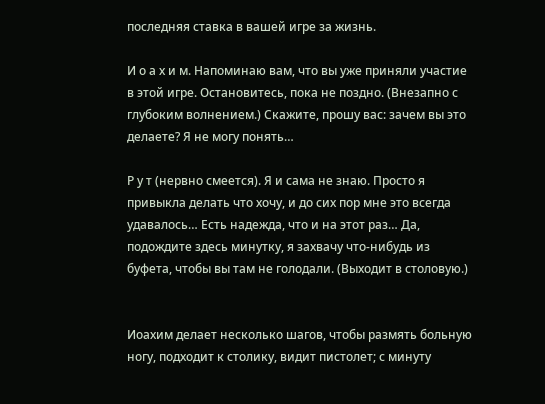последняя ставка в вашей игре за жизнь.

И о а х и м. Напоминаю вам, что вы уже приняли участие в этой игре. Остановитесь, пока не поздно. (Внезапно с глубоким волнением.) Скажите, прошу вас: зачем вы это делаете? Я не могу понять…

Р у т (нервно смеется). Я и сама не знаю. Просто я привыкла делать что хочу, и до сих пор мне это всегда удавалось… Есть надежда, что и на этот раз… Да, подождите здесь минутку, я захвачу что-нибудь из буфета, чтобы вы там не голодали. (Выходит в столовую.)


Иоахим делает несколько шагов, чтобы размять больную ногу, подходит к столику, видит пистолет; с минуту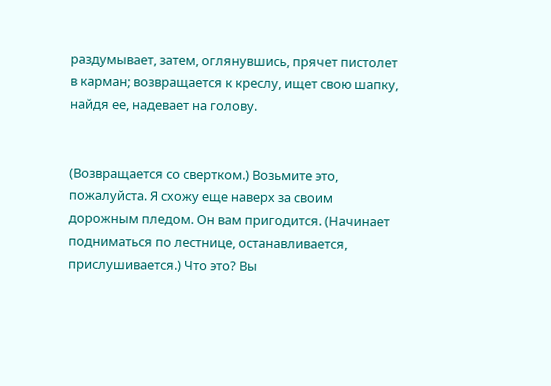раздумывает, затем, оглянувшись, прячет пистолет в карман; возвращается к креслу, ищет свою шапку, найдя ее, надевает на голову.


(Возвращается со свертком.) Возьмите это, пожалуйста. Я схожу еще наверх за своим дорожным пледом. Он вам пригодится. (Начинает подниматься по лестнице, останавливается, прислушивается.) Что это? Вы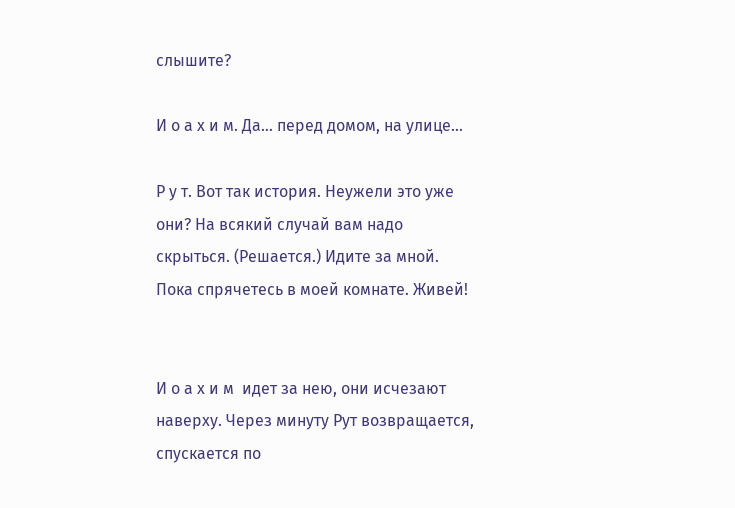слышите?

И о а х и м. Да… перед домом, на улице…

Р у т. Вот так история. Неужели это уже они? На всякий случай вам надо скрыться. (Решается.) Идите за мной. Пока спрячетесь в моей комнате. Живей!


И о а х и м  идет за нею, они исчезают наверху. Через минуту Рут возвращается, спускается по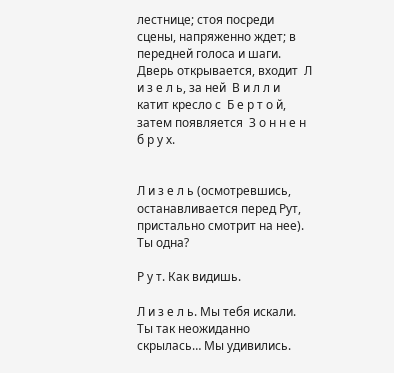лестнице; стоя посреди сцены, напряженно ждет; в передней голоса и шаги. Дверь открывается, входит  Л и з е л ь, за ней  В и л л и  катит кресло с  Б е р т о й, затем появляется  З о н н е н б р у х.


Л и з е л ь (осмотревшись, останавливается перед Рут, пристально смотрит на нее). Ты одна?

Р у т. Как видишь.

Л и з е л ь. Мы тебя искали. Ты так неожиданно скрылась… Мы удивились.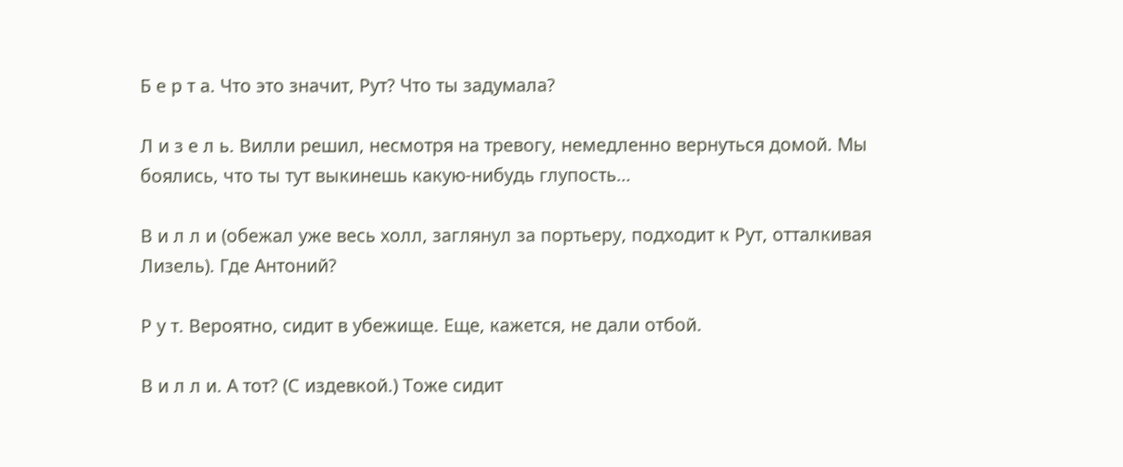Б е р т а. Что это значит, Рут? Что ты задумала?

Л и з е л ь. Вилли решил, несмотря на тревогу, немедленно вернуться домой. Мы боялись, что ты тут выкинешь какую-нибудь глупость…

В и л л и (обежал уже весь холл, заглянул за портьеру, подходит к Рут, отталкивая Лизель). Где Антоний?

Р у т. Вероятно, сидит в убежище. Еще, кажется, не дали отбой.

В и л л и. А тот? (С издевкой.) Тоже сидит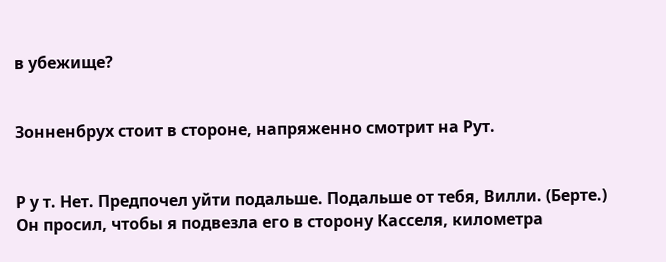в убежище?


Зонненбрух стоит в стороне, напряженно смотрит на Рут.


Р у т. Нет. Предпочел уйти подальше. Подальше от тебя, Вилли. (Берте.) Он просил, чтобы я подвезла его в сторону Касселя, километра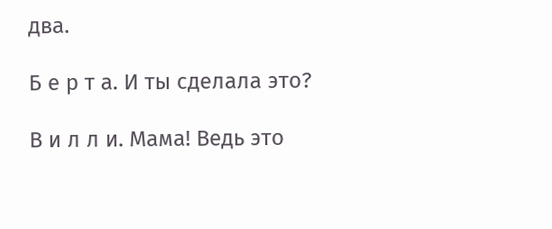два.

Б е р т а. И ты сделала это?

В и л л и. Мама! Ведь это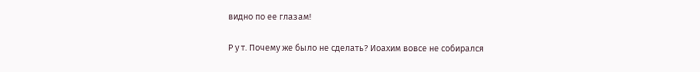видно по ее глазам!

Р у т. Почему же было не сделать? Иоахим вовсе не собирался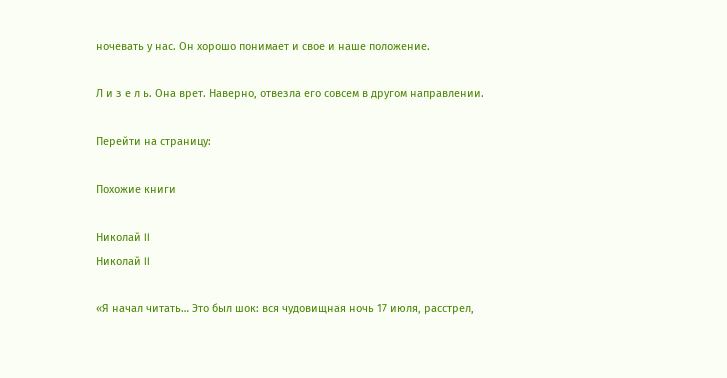ночевать у нас. Он хорошо понимает и свое и наше положение.

Л и з е л ь. Она врет. Наверно, отвезла его совсем в другом направлении.

Перейти на страницу:

Похожие книги

Николай II
Николай II

«Я начал читать… Это был шок: вся чудовищная ночь 17 июля, расстрел,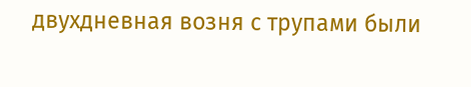двухдневная возня с трупами были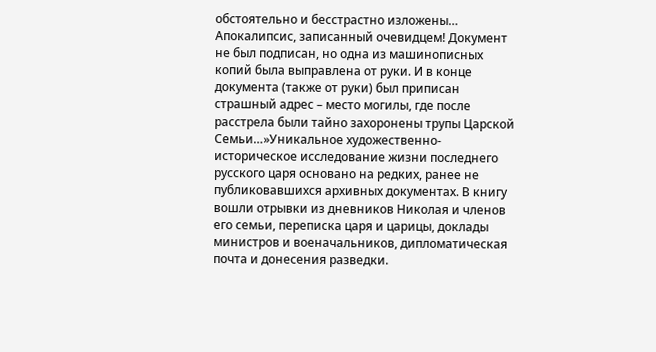обстоятельно и бесстрастно изложены… Апокалипсис, записанный очевидцем! Документ не был подписан, но одна из машинописных копий была выправлена от руки. И в конце документа (также от руки) был приписан страшный адрес – место могилы, где после расстрела были тайно захоронены трупы Царской Семьи…»Уникальное художественно-историческое исследование жизни последнего русского царя основано на редких, ранее не публиковавшихся архивных документах. В книгу вошли отрывки из дневников Николая и членов его семьи, переписка царя и царицы, доклады министров и военачальников, дипломатическая почта и донесения разведки.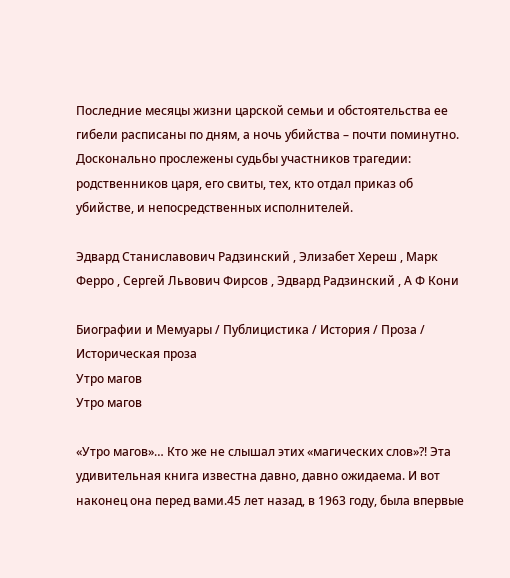Последние месяцы жизни царской семьи и обстоятельства ее гибели расписаны по дням, а ночь убийства – почти поминутно. Досконально прослежены судьбы участников трагедии: родственников царя, его свиты, тех, кто отдал приказ об убийстве, и непосредственных исполнителей.

Эдвард Станиславович Радзинский , Элизабет Хереш , Марк Ферро , Сергей Львович Фирсов , Эдвард Радзинский , А Ф Кони

Биографии и Мемуары / Публицистика / История / Проза / Историческая проза
Утро магов
Утро магов

«Утро магов»… Кто же не слышал этих «магических слов»?! Эта удивительная книга известна давно, давно ожидаема. И вот наконец она перед вами.45 лет назад, в 1963 году, была впервые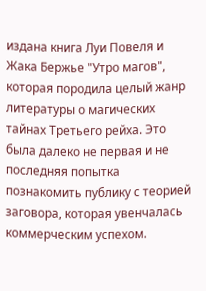издана книга Луи Повеля и Жака Бержье "Утро магов", которая породила целый жанр литературы о магических тайнах Третьего рейха. Это была далеко не первая и не последняя попытка познакомить публику с теорией заговора, которая увенчалась коммерческим успехом.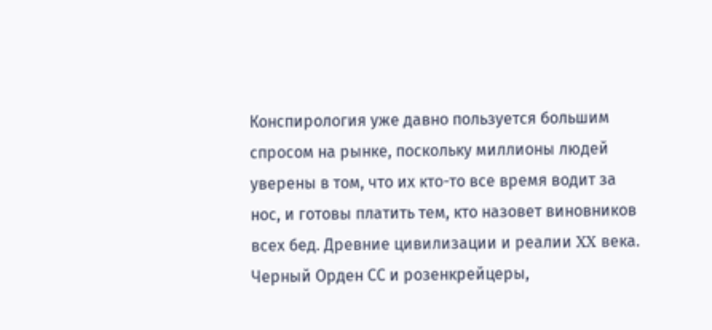Конспирология уже давно пользуется большим спросом на рынке, поскольку миллионы людей уверены в том, что их кто-то все время водит за нос, и готовы платить тем, кто назовет виновников всех бед. Древние цивилизации и реалии XX века. Черный Орден СС и розенкрейцеры,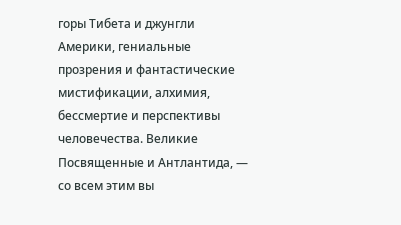горы Тибета и джунгли Америки, гениальные прозрения и фантастические мистификации, алхимия, бессмертие и перспективы человечества. Великие Посвященные и Антлантида, — со всем этим вы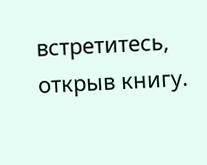встретитесь, открыв книгу.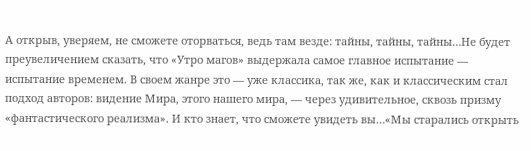А открыв, уверяем, не сможете оторваться, ведь там везде: тайны, тайны, тайны…Не будет преувеличением сказать, что «Утро магов» выдержала самое главное испытание — испытание временем. В своем жанре это — уже классика, так же, как и классическим стал подход авторов: видение Мира, этого нашего мира, — через удивительное, сквозь призму «фантастического реализма». И кто знает, что сможете увидеть вы…«Мы старались открыть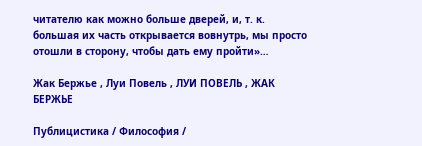читателю как можно больше дверей, и, т. к. большая их часть открывается вовнутрь, мы просто отошли в сторону, чтобы дать ему пройти»…

Жак Бержье , Луи Повель , ЛУИ ПОВЕЛЬ , ЖАК БЕРЖЬЕ

Публицистика / Философия /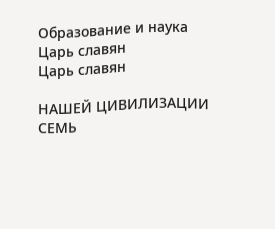Образование и наука
Царь славян
Царь славян

НАШЕЙ ЦИВИЛИЗАЦИИ СЕМЬ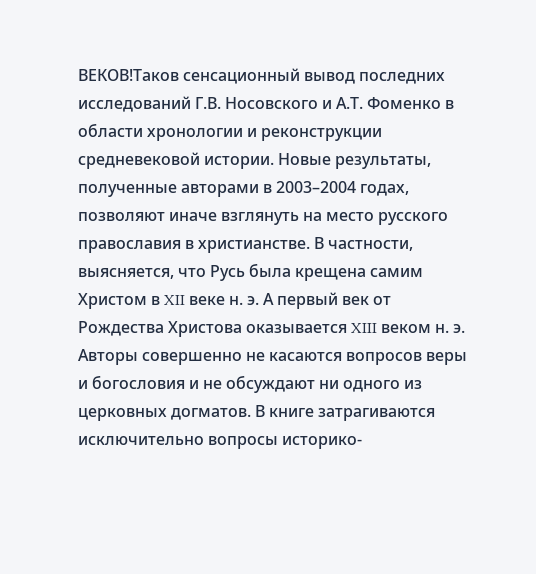ВЕКОВ!Таков сенсационный вывод последних исследований Г.В. Носовского и А.Т. Фоменко в области хронологии и реконструкции средневековой истории. Новые результаты, полученные авторами в 2003–2004 годах, позволяют иначе взглянуть на место русского православия в христианстве. В частности, выясняется, что Русь была крещена самим Христом в XII веке н. э. А первый век от Рождества Христова оказывается XIII веком н. э. Авторы совершенно не касаются вопросов веры и богословия и не обсуждают ни одного из церковных догматов. В книге затрагиваются исключительно вопросы историко-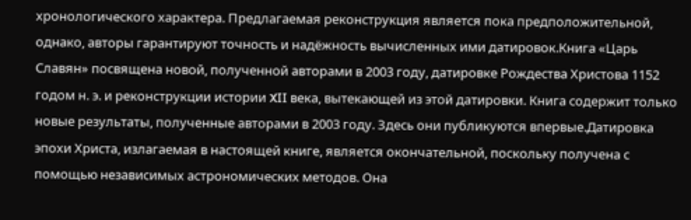хронологического характера. Предлагаемая реконструкция является пока предположительной, однако, авторы гарантируют точность и надёжность вычисленных ими датировок.Книга «Царь Славян» посвящена новой, полученной авторами в 2003 году, датировке Рождества Христова 1152 годом н. э. и реконструкции истории XII века, вытекающей из этой датировки. Книга содержит только новые результаты, полученные авторами в 2003 году. Здесь они публикуются впервые.Датировка эпохи Христа, излагаемая в настоящей книге, является окончательной, поскольку получена с помощью независимых астрономических методов. Она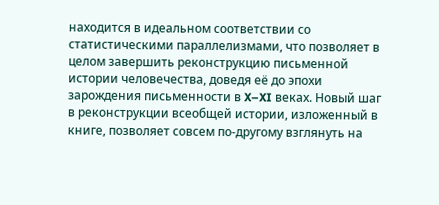находится в идеальном соответствии со статистическими параллелизмами, что позволяет в целом завершить реконструкцию письменной истории человечества, доведя её до эпохи зарождения письменности в X–XI веках. Новый шаг в реконструкции всеобщей истории, изложенный в книге, позволяет совсем по-другому взглянуть на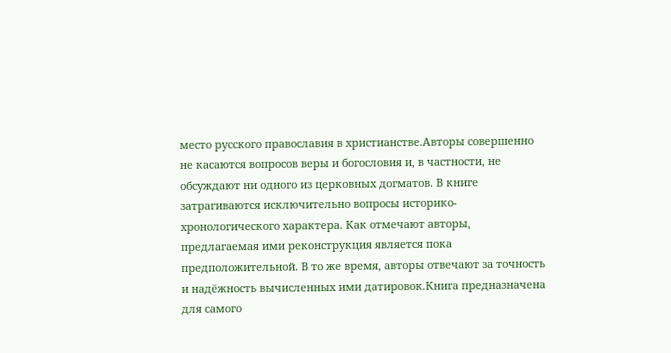место русского православия в христианстве.Авторы совершенно не касаются вопросов веры и богословия и, в частности, не обсуждают ни одного из церковных догматов. В книге затрагиваются исключительно вопросы историко-хронологического характера. Как отмечают авторы, предлагаемая ими реконструкция является пока предположительной. В то же время, авторы отвечают за точность и надёжность вычисленных ими датировок.Книга предназначена для самого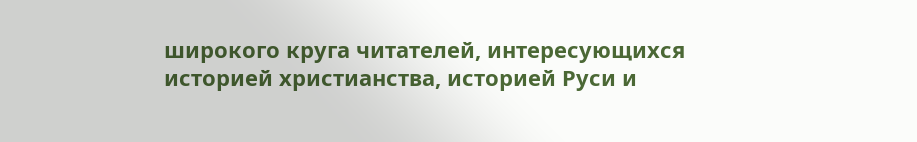широкого круга читателей, интересующихся историей христианства, историей Руси и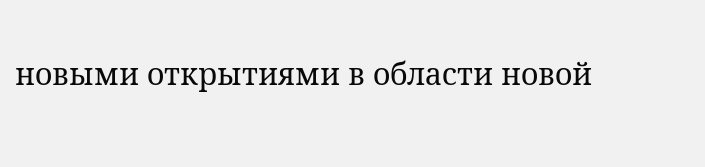новыми открытиями в области новой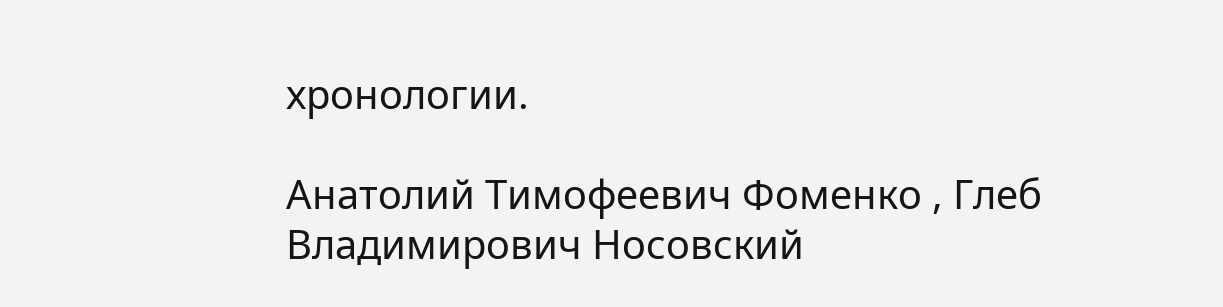хронологии.

Анатолий Тимофеевич Фоменко , Глеб Владимирович Носовский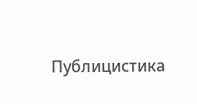Публицистика